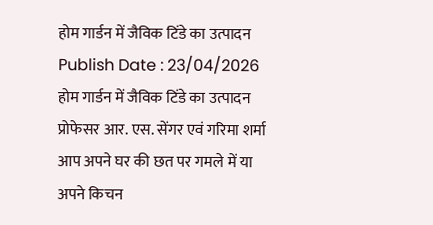होम गार्डन में जैविक टिंडे का उत्पादन Publish Date : 23/04/2026
होम गार्डन में जैविक टिंडे का उत्पादन
प्रोफेसर आर. एस. सेंगर एवं गरिमा शर्मा
आप अपने घर की छत पर गमले में या अपने किचन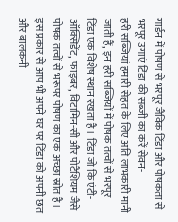गार्डन में पोषण से भरपूर जैविक टिंडा और पोषकता से भरपूर उगाएं टिंडा की सब्जी का करें सेवन-
हरी सब्जियां हमारी सेहत के लिए अति लाभकारी मानी जाती हैं, इन हरी सब्जियों में पोषक तत्वों से भरपूर टिंडा एक विशेष स्थान रखता है। टिंडा जो कि एंटी-ऑक्सिडेंट, फाइबर, विटामिन-सी और पोटैशियम जैसे पोषक तत्वों से भरूपर पोषण का एक अच्छा स्रोत है। इस प्रकार से आप भी अपने घर पर टिंडा को अपनी छत और बालकनी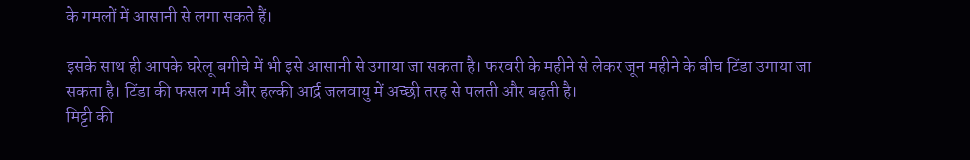के गमलों में आसानी से लगा सकते हैं।

इसके साथ ही आपके घरेलू बगीचे में भी इसे आसानी से उगाया जा सकता है। फरवरी के महीने से लेकर जून महीने के बीच टिंडा उगाया जा सकता है। टिंडा की फसल गर्म और हल्की आर्द्र जलवायु में अच्छी तरह से पलती और बढ़ती है।
मिट्टी की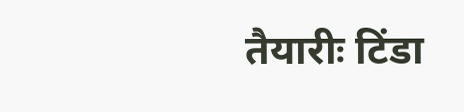तैयारीः टिंडा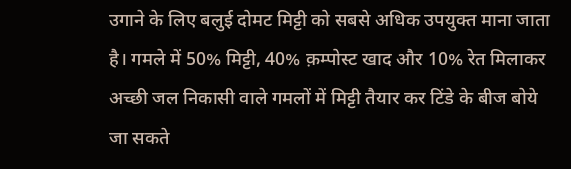उगाने के लिए बलुई दोमट मिट्टी को सबसे अधिक उपयुक्त माना जाता है। गमले में 50% मिट्टी, 40% क़म्पोस्ट खाद और 10% रेत मिलाकर अच्छी जल निकासी वाले गमलों में मिट्टी तैयार कर टिंडे के बीज बोये जा सकते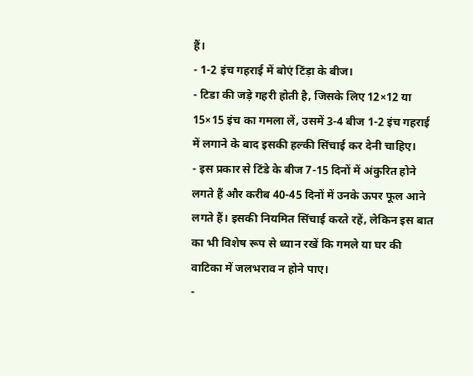हैं।
- 1-2 इंच गहराई में बोएं टिंड़ा के बीज।
- टिडा की जड़े गहरी होती है, जिसके लिए 12×12 या 15×15 इंच का गमला लें, उसमें 3-4 बीज 1-2 इंच गहराई में लगाने के बाद इसकी हल्की सिंचाई कर देनी चाहिए।
- इस प्रकार से टिंडे के बीज 7-15 दिनों में अंकुरित होने लगते हैं और करीब 40-45 दिनों में उनके ऊपर फूल आने लगते हैं। इसकी नियमित सिंचाई करते रहें, लेकिन इस बात का भी विशेष रूप से ध्यान रखें कि गमले या घर की वाटिका में जलभराव न होने पाए।
-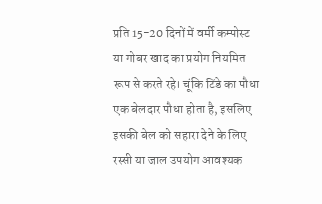प्रति 15-20 दिनों में वर्मी कम्पोस्ट या गोबर खाद का प्रयोग नियमित रूप से करते रहे। चूंकि टिंडे का पौधा एक बेलदार पौधा होता है, इसलिए इसकी बेल को सहारा देने के लिए रस्सी या जाल उपयोग आवश्यक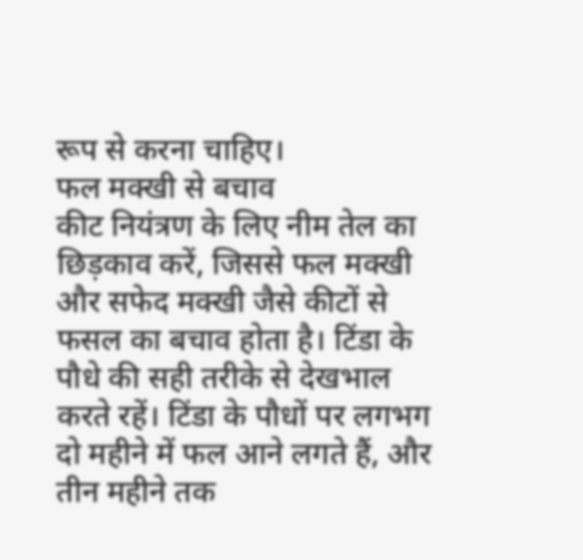रूप से करना चाहिए।
फल मक्खी से बचाव
कीट नियंत्रण के लिए नीम तेल का छिड़काव करें, जिससे फल मक्खी और सफेद मक्खी जैसे कीटों से फसल का बचाव होता है। टिंडा के पौधे की सही तरीके से देखभाल करते रहें। टिंडा के पौधों पर लगभग दो महीने में फल आने लगते हैं, और तीन महीने तक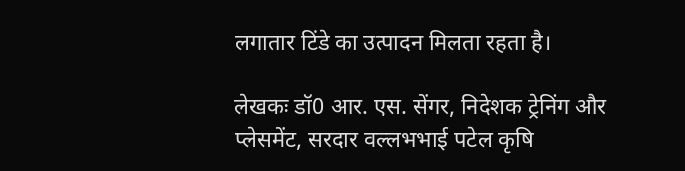लगातार टिंडे का उत्पादन मिलता रहता है।

लेखकः डॉ0 आर. एस. सेंगर, निदेशक ट्रेनिंग और प्लेसमेंट, सरदार वल्लभभाई पटेल कृषि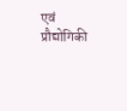एवं प्रौद्योगिकी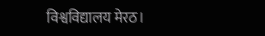विश्वविद्यालय मेरठ।